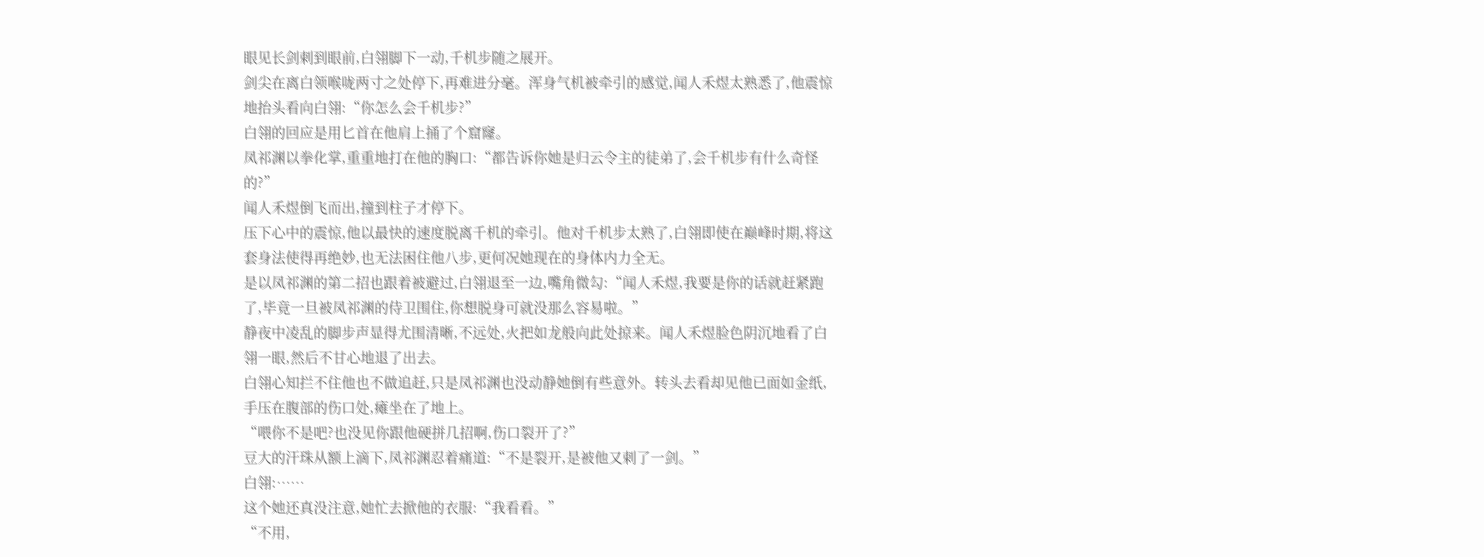眼见长剑刺到眼前,白翎脚下一动,千机步随之展开。
剑尖在离白领喉咙两寸之处停下,再难进分毫。浑身气机被牵引的感觉,闻人禾煜太熟悉了,他震惊地抬头看向白翎:“你怎么会千机步?”
白翎的回应是用匕首在他肩上捅了个窟窿。
凤祁渊以拳化掌,重重地打在他的胸口:“都告诉你她是归云令主的徒弟了,会千机步有什么奇怪的?”
闻人禾煜倒飞而出,撞到柱子才停下。
压下心中的震惊,他以最快的速度脱离千机的牵引。他对千机步太熟了,白翎即使在巅峰时期,将这套身法使得再绝妙,也无法困住他八步,更何况她现在的身体内力全无。
是以凤祁渊的第二招也跟着被避过,白翎退至一边,嘴角微勾:“闻人禾煜,我要是你的话就赶紧跑了,毕竟一旦被凤祁渊的侍卫围住,你想脱身可就没那么容易啦。”
静夜中凌乱的脚步声显得尤围清晰,不远处,火把如龙般向此处掠来。闻人禾煜脸色阴沉地看了白翎一眼,然后不甘心地退了出去。
白翎心知拦不住他也不做追赶,只是凤祁渊也没动静她倒有些意外。转头去看却见他已面如金纸,手压在腹部的伤口处,瘫坐在了地上。
“喂你不是吧?也没见你跟他硬拼几招啊,伤口裂开了?”
豆大的汗珠从额上滴下,凤祁渊忍着痛道:“不是裂开,是被他又刺了一剑。”
白翎:……
这个她还真没注意,她忙去掀他的衣服:“我看看。”
“不用,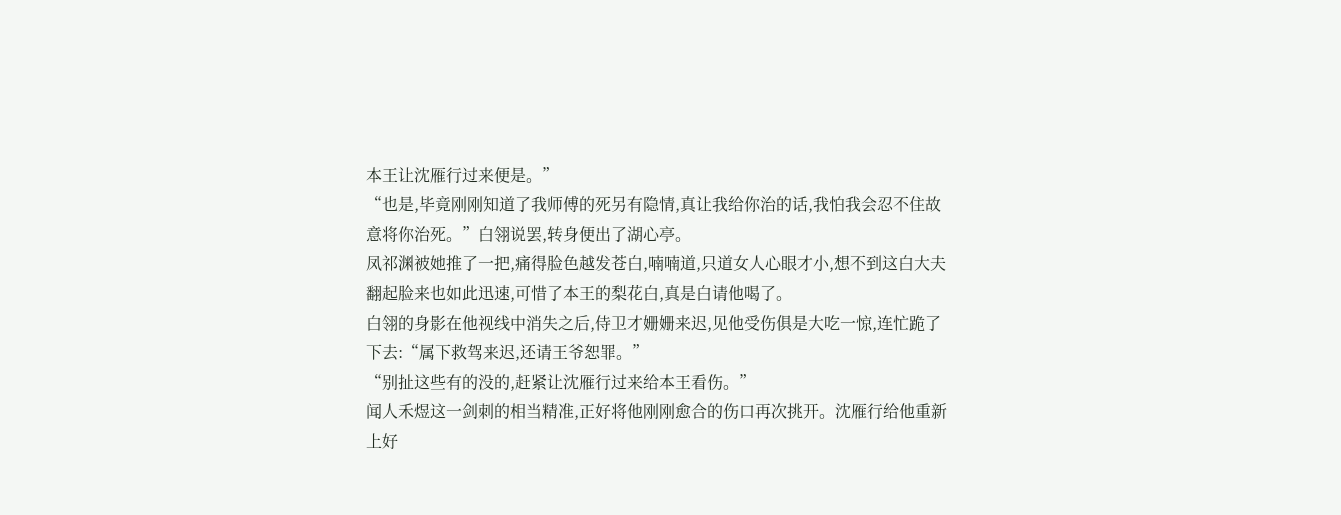本王让沈雁行过来便是。”
“也是,毕竟刚刚知道了我师傅的死另有隐情,真让我给你治的话,我怕我会忍不住故意将你治死。”白翎说罢,转身便出了湖心亭。
凤祁渊被她推了一把,痛得脸色越发苍白,喃喃道,只道女人心眼才小,想不到这白大夫翻起脸来也如此迅速,可惜了本王的梨花白,真是白请他喝了。
白翎的身影在他视线中消失之后,侍卫才姗姗来迟,见他受伤俱是大吃一惊,连忙跪了下去:“属下救驾来迟,还请王爷恕罪。”
“别扯这些有的没的,赶紧让沈雁行过来给本王看伤。”
闻人禾煜这一剑刺的相当精准,正好将他刚刚愈合的伤口再次挑开。沈雁行给他重新上好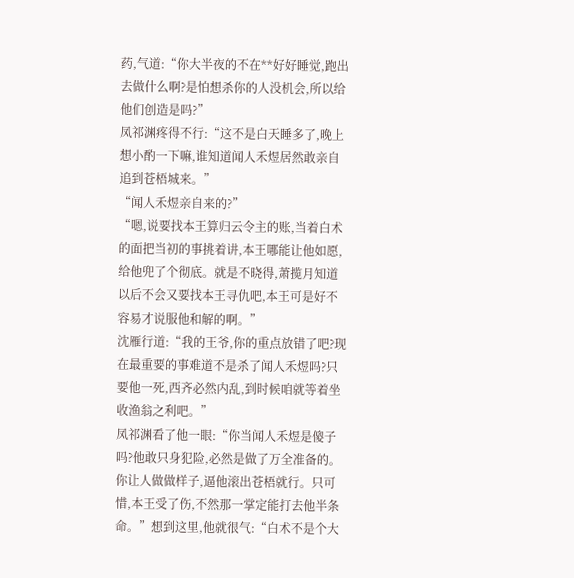药,气道:“你大半夜的不在**好好睡觉,跑出去做什么啊?是怕想杀你的人没机会,所以给他们创造是吗?”
凤祁渊疼得不行:“这不是白天睡多了,晚上想小酌一下嘛,谁知道闻人禾煜居然敢亲自追到苍梧城来。”
“闻人禾煜亲自来的?”
“嗯,说要找本王算归云令主的账,当着白术的面把当初的事挑着讲,本王哪能让他如愿,给他兜了个彻底。就是不晓得,萧揽月知道以后不会又要找本王寻仇吧,本王可是好不容易才说服他和解的啊。”
沈雁行道:“我的王爷,你的重点放错了吧?现在最重要的事难道不是杀了闻人禾煜吗?只要他一死,西齐必然内乱,到时候咱就等着坐收渔翁之利吧。”
凤祁渊看了他一眼:“你当闻人禾煜是傻子吗?他敢只身犯险,必然是做了万全准备的。你让人做做样子,逼他滚出苍梧就行。只可惜,本王受了伤,不然那一掌定能打去他半条命。”想到这里,他就很气:“白术不是个大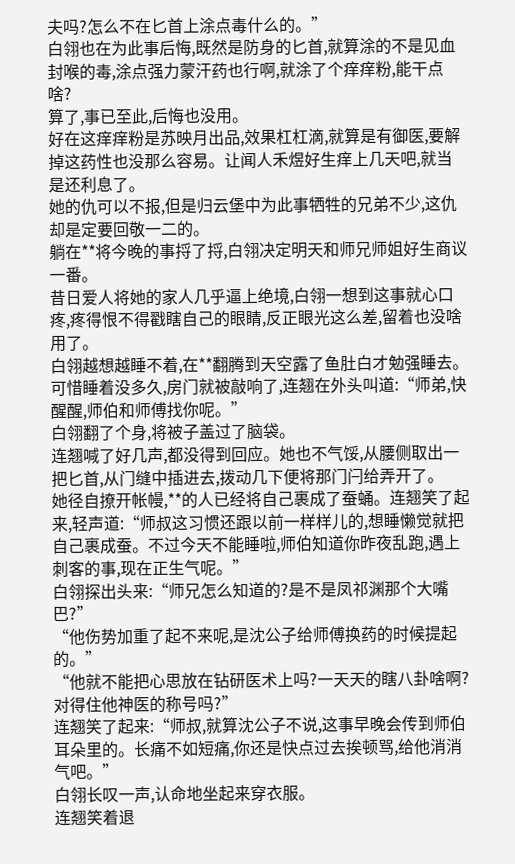夫吗?怎么不在匕首上涂点毒什么的。”
白翎也在为此事后悔,既然是防身的匕首,就算涂的不是见血封喉的毒,涂点强力蒙汗药也行啊,就涂了个痒痒粉,能干点啥?
算了,事已至此,后悔也没用。
好在这痒痒粉是苏映月出品,效果杠杠滴,就算是有御医,要解掉这药性也没那么容易。让闻人禾煜好生痒上几天吧,就当是还利息了。
她的仇可以不报,但是归云堡中为此事牺牲的兄弟不少,这仇却是定要回敬一二的。
躺在**将今晚的事捋了捋,白翎决定明天和师兄师姐好生商议一番。
昔日爱人将她的家人几乎逼上绝境,白翎一想到这事就心口疼,疼得恨不得戳瞎自己的眼睛,反正眼光这么差,留着也没啥用了。
白翎越想越睡不着,在**翻腾到天空露了鱼肚白才勉强睡去。
可惜睡着没多久,房门就被敲响了,连翘在外头叫道:“师弟,快醒醒,师伯和师傅找你呢。”
白翎翻了个身,将被子盖过了脑袋。
连翘喊了好几声,都没得到回应。她也不气馁,从腰侧取出一把匕首,从门缝中插进去,拨动几下便将那门闩给弄开了。
她径自撩开帐幔,**的人已经将自己裹成了蚕蛹。连翘笑了起来,轻声道:“师叔这习惯还跟以前一样样儿的,想睡懒觉就把自己裹成蚕。不过今天不能睡啦,师伯知道你昨夜乱跑,遇上刺客的事,现在正生气呢。”
白翎探出头来:“师兄怎么知道的?是不是凤祁渊那个大嘴巴?”
“他伤势加重了起不来呢,是沈公子给师傅换药的时候提起的。”
“他就不能把心思放在钻研医术上吗?一天天的瞎八卦啥啊?对得住他神医的称号吗?”
连翘笑了起来:“师叔,就算沈公子不说,这事早晚会传到师伯耳朵里的。长痛不如短痛,你还是快点过去挨顿骂,给他消消气吧。”
白翎长叹一声,认命地坐起来穿衣服。
连翘笑着退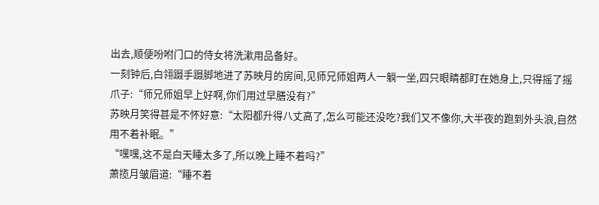出去,顺便吩咐门口的侍女将洗漱用品备好。
一刻钟后,白翎蹑手蹑脚地进了苏映月的房间,见师兄师姐两人一躺一坐,四只眼睛都盯在她身上,只得摇了摇爪子:“师兄师姐早上好啊,你们用过早膳没有?”
苏映月笑得甚是不怀好意:“太阳都升得八丈高了,怎么可能还没吃?我们又不像你,大半夜的跑到外头浪,自然用不着补眠。”
“嘿嘿,这不是白天睡太多了,所以晚上睡不着吗?”
萧揽月皱眉道:“睡不着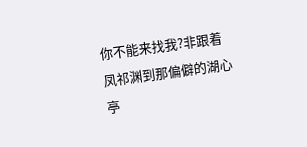你不能来找我?非跟着凤祁渊到那偏僻的湖心亭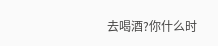去喝酒?你什么时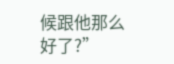候跟他那么好了?”